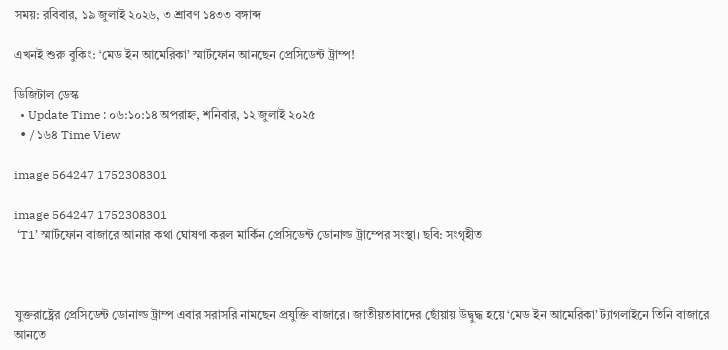সময়: রবিবার, ১৯ জুলাই ২০২৬, ৩ শ্রাবণ ১৪৩৩ বঙ্গাব্দ

এখনই শুরু বুকিং: ‘মেড ইন আমেরিকা’ স্মার্টফোন আনছেন প্রেসিডেন্ট ট্রাম্প!

ডিজিটাল ডেস্ক
  • Update Time : ০৬:১০:১৪ অপরাহ্ন, শনিবার, ১২ জুলাই ২০২৫
  • / ১৬৪ Time View

image 564247 1752308301

image 564247 1752308301
 ‘T1’ স্মার্টফোন বাজারে আনার কথা ঘোষণা করল মার্কিন প্রেসিডেন্ট ডোনাল্ড ট্রাম্পের সংস্থা। ছবি: সংগৃহীত



যুক্তরাষ্ট্রের প্রেসিডেন্ট ডোনাল্ড ট্রাম্প এবার সরাসরি নামছেন প্রযুক্তি বাজারে। জাতীয়তাবাদের ছোঁয়ায় উদ্বুদ্ধ হয়ে ‘মেড ইন আমেরিকা’ ট্যাগলাইনে তিনি বাজারে আনতে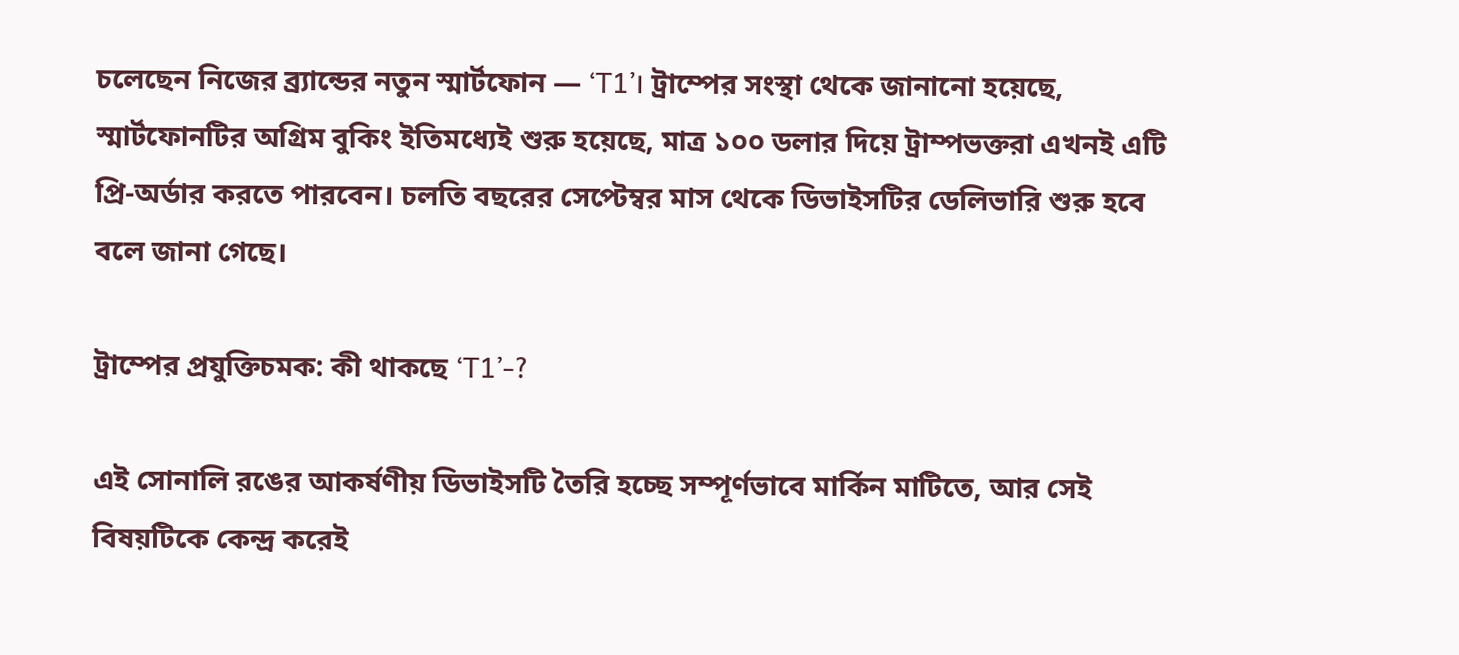চলেছেন নিজের ব্র্যান্ডের নতুন স্মার্টফোন — ‘T1’। ট্রাম্পের সংস্থা থেকে জানানো হয়েছে, স্মার্টফোনটির অগ্রিম বুকিং ইতিমধ্যেই শুরু হয়েছে, মাত্র ১০০ ডলার দিয়ে ট্রাম্পভক্তরা এখনই এটি প্রি-অর্ডার করতে পারবেন। চলতি বছরের সেপ্টেম্বর মাস থেকে ডিভাইসটির ডেলিভারি শুরু হবে বলে জানা গেছে।

ট্রাম্পের প্রযুক্তিচমক: কী থাকছে ‘T1’-?

এই সোনালি রঙের আকর্ষণীয় ডিভাইসটি তৈরি হচ্ছে সম্পূর্ণভাবে মার্কিন মাটিতে, আর সেই বিষয়টিকে কেন্দ্র করেই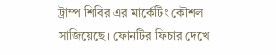ট্রাম্প শিবির এর মার্কেটিং কৌশল সাজিয়েছে। ফোনটির ফিচার দেখে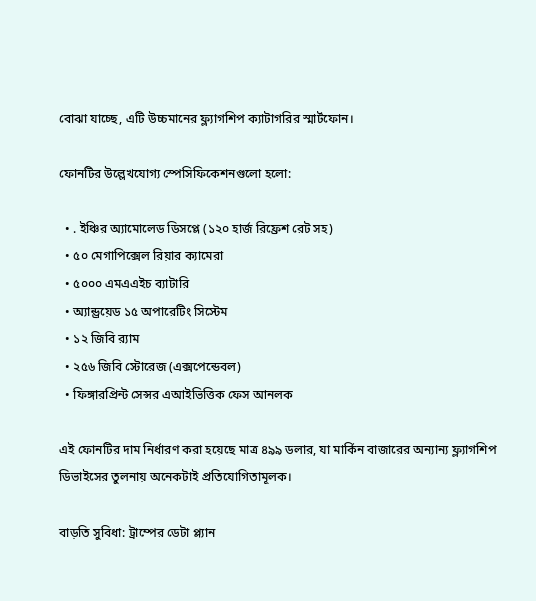বোঝা যাচ্ছে, এটি উচ্চমানের ফ্ল্যাগশিপ ক্যাটাগরির স্মার্টফোন।

ফোনটির উল্লেখযোগ্য স্পেসিফিকেশনগুলো হলো:

  • . ইঞ্চির অ্যামোলেড ডিসপ্লে (১২০ হার্জ রিফ্রেশ রেট সহ)
  • ৫০ মেগাপিক্সেল রিয়ার ক্যামেরা
  • ৫০০০ এমএএইচ ব্যাটারি
  • অ্যান্ড্রয়েড ১৫ অপারেটিং সিস্টেম
  • ১২ জিবি র‍্যাম
  • ২৫৬ জিবি স্টোরেজ (এক্সপেন্ডেবল)
  • ফিঙ্গারপ্রিন্ট সেন্সর এআইভিত্তিক ফেস আনলক

এই ফোনটির দাম নির্ধারণ করা হয়েছে মাত্র ৪৯৯ ডলার, যা মার্কিন বাজারের অন্যান্য ফ্ল্যাগশিপ ডিভাইসের তুলনায় অনেকটাই প্রতিযোগিতামূলক।

বাড়তি সুবিধা: ট্রাম্পের ডেটা প্ল্যান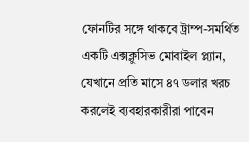ফোনটির সঙ্গে থাকবে ট্রাম্প-সমর্থিত একটি এক্সক্লুসিভ মোবাইল প্ল্যান, যেখানে প্রতি মাসে ৪৭ ডলার খরচ করলেই ব্যবহারকারীরা পাবেন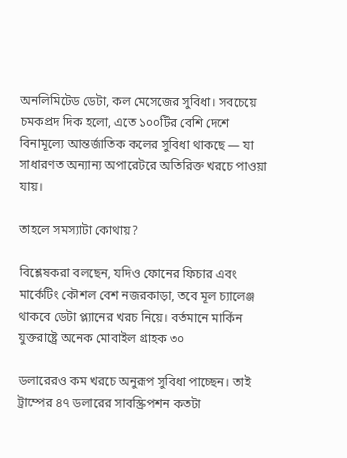অনলিমিটেড ডেটা, কল মেসেজের সুবিধা। সবচেয়ে চমকপ্রদ দিক হলো, এতে ১০০টির বেশি দেশে বিনামূল্যে আন্তর্জাতিক কলের সুবিধা থাকছে — যা সাধারণত অন্যান্য অপারেটরে অতিরিক্ত খরচে পাওয়া যায়।

তাহলে সমস্যাটা কোথায়?

বিশ্লেষকরা বলছেন, যদিও ফোনের ফিচার এবং মার্কেটিং কৌশল বেশ নজরকাড়া, তবে মূল চ্যালেঞ্জ থাকবে ডেটা প্ল্যানের খরচ নিয়ে। বর্তমানে মার্কিন যুক্তরাষ্ট্রে অনেক মোবাইল গ্রাহক ৩০

ডলারেরও কম খরচে অনুরূপ সুবিধা পাচ্ছেন। তাই ট্রাম্পের ৪৭ ডলারের সাবস্ক্রিপশন কতটা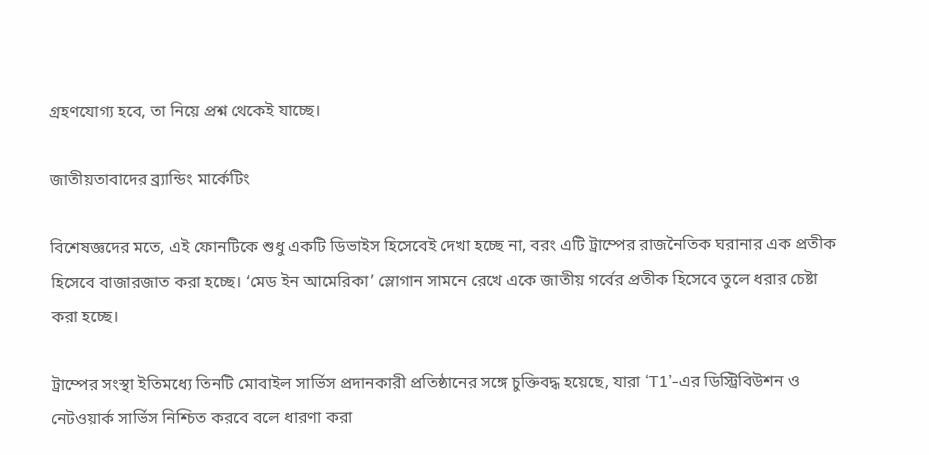গ্রহণযোগ্য হবে, তা নিয়ে প্রশ্ন থেকেই যাচ্ছে।

জাতীয়তাবাদের ব্র্যান্ডিং মার্কেটিং

বিশেষজ্ঞদের মতে, এই ফোনটিকে শুধু একটি ডিভাইস হিসেবেই দেখা হচ্ছে না, বরং এটি ট্রাম্পের রাজনৈতিক ঘরানার এক প্রতীক হিসেবে বাজারজাত করা হচ্ছে। ‘মেড ইন আমেরিকা’ স্লোগান সামনে রেখে একে জাতীয় গর্বের প্রতীক হিসেবে তুলে ধরার চেষ্টা করা হচ্ছে।

ট্রাম্পের সংস্থা ইতিমধ্যে তিনটি মোবাইল সার্ভিস প্রদানকারী প্রতিষ্ঠানের সঙ্গে চুক্তিবদ্ধ হয়েছে, যারা ‘T1’-এর ডিস্ট্রিবিউশন ও নেটওয়ার্ক সার্ভিস নিশ্চিত করবে বলে ধারণা করা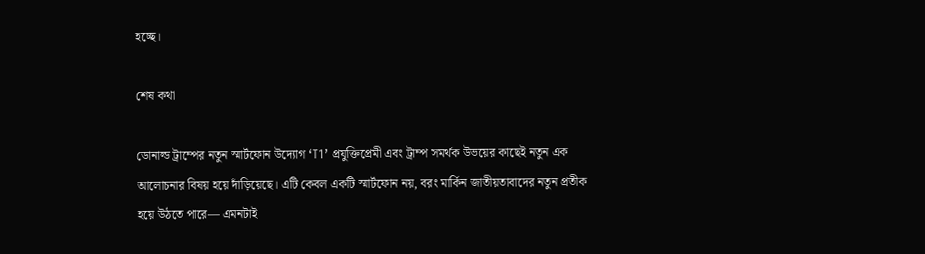হচ্ছে।

শেষ কথা

ডোনাল্ড ট্রাম্পের নতুন স্মার্টফোন উদ্যোগ ‘T1’ প্রযুক্তিপ্রেমী এবং ট্রাম্প সমর্থক উভয়ের কাছেই নতুন এক আলোচনার বিষয় হয়ে দাঁড়িয়েছে। এটি কেবল একটি স্মার্টফোন নয়, বরং মার্কিন জাতীয়তাবাদের নতুন প্রতীক হয়ে উঠতে পারে— এমনটাই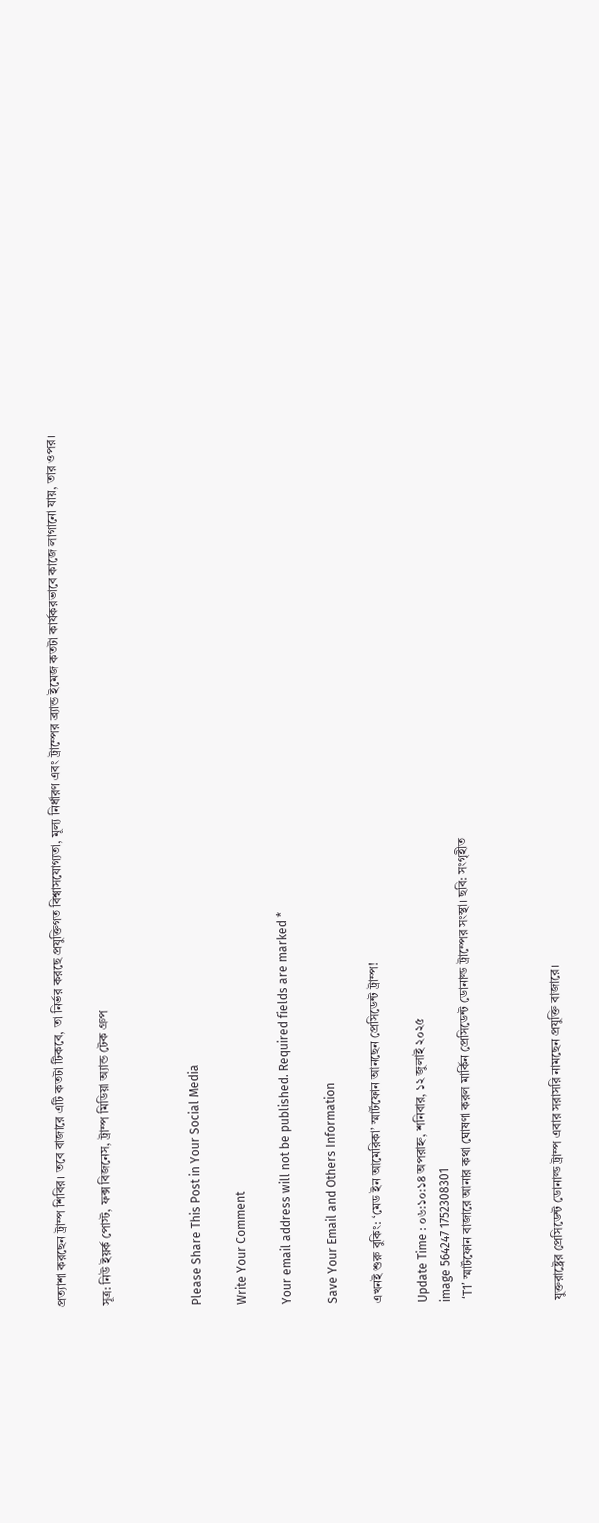প্রত্যাশা করছেন ট্রাম্প শিবির। তবে বাজারে এটি কতটা টিকবে, তা নির্ভর করছে প্রযুক্তিগত বিশ্বাসযোগ্যতা, মূল্য নির্ধারণ এবং ট্রাম্পের ব্র্যান্ড ইমেজ কতটা কার্যকরভাবে কাজে লাগানো যায়, তার ওপর।

সূত্র: নিউ ইয়র্ক পোস্ট, ফক্স বিজনেস, ট্রাম্প মিডিয়া অ্যান্ড টেক গ্রুপ



Please Share This Post in Your Social Media

Write Your Comment

Your email address will not be published. Required fields are marked *

Save Your Email and Others Information

এখনই শুরু বুকিং: ‘মেড ইন আমেরিকা’ স্মার্টফোন আনছেন প্রেসিডেন্ট ট্রাম্প!

Update Time : ০৬:১০:১৪ অপরাহ্ন, শনিবার, ১২ জুলাই ২০২৫
image 564247 1752308301
 ‘T1’ স্মার্টফোন বাজারে আনার কথা ঘোষণা করল মার্কিন প্রেসিডেন্ট ডোনাল্ড ট্রাম্পের সংস্থা। ছবি: সংগৃহীত



যুক্তরাষ্ট্রের প্রেসিডেন্ট ডোনাল্ড ট্রাম্প এবার সরাসরি নামছেন প্রযুক্তি বাজারে।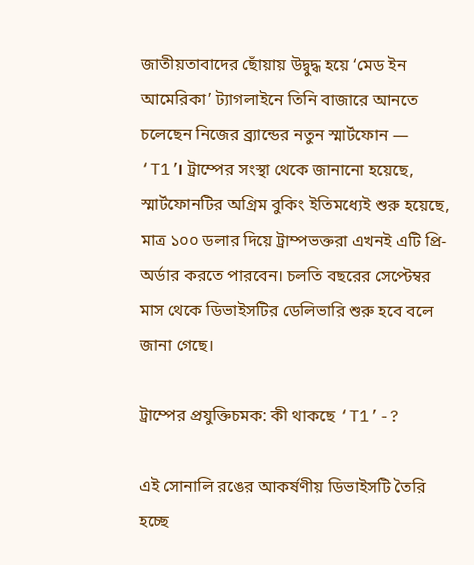জাতীয়তাবাদের ছোঁয়ায় উদ্বুদ্ধ হয়ে ‘মেড ইন আমেরিকা’ ট্যাগলাইনে তিনি বাজারে আনতে চলেছেন নিজের ব্র্যান্ডের নতুন স্মার্টফোন — ‘T1’। ট্রাম্পের সংস্থা থেকে জানানো হয়েছে, স্মার্টফোনটির অগ্রিম বুকিং ইতিমধ্যেই শুরু হয়েছে, মাত্র ১০০ ডলার দিয়ে ট্রাম্পভক্তরা এখনই এটি প্রি-অর্ডার করতে পারবেন। চলতি বছরের সেপ্টেম্বর মাস থেকে ডিভাইসটির ডেলিভারি শুরু হবে বলে জানা গেছে।

ট্রাম্পের প্রযুক্তিচমক: কী থাকছে ‘T1’-?

এই সোনালি রঙের আকর্ষণীয় ডিভাইসটি তৈরি হচ্ছে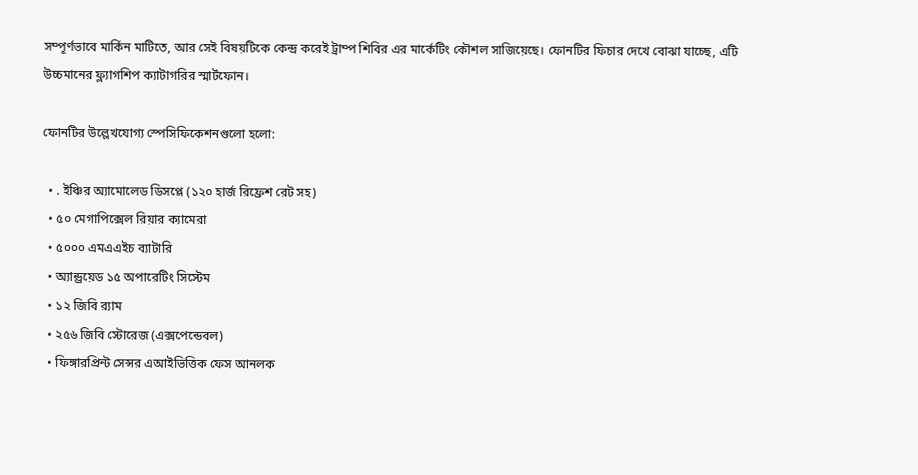সম্পূর্ণভাবে মার্কিন মাটিতে, আর সেই বিষয়টিকে কেন্দ্র করেই ট্রাম্প শিবির এর মার্কেটিং কৌশল সাজিয়েছে। ফোনটির ফিচার দেখে বোঝা যাচ্ছে, এটি উচ্চমানের ফ্ল্যাগশিপ ক্যাটাগরির স্মার্টফোন।

ফোনটির উল্লেখযোগ্য স্পেসিফিকেশনগুলো হলো:

  • . ইঞ্চির অ্যামোলেড ডিসপ্লে (১২০ হার্জ রিফ্রেশ রেট সহ)
  • ৫০ মেগাপিক্সেল রিয়ার ক্যামেরা
  • ৫০০০ এমএএইচ ব্যাটারি
  • অ্যান্ড্রয়েড ১৫ অপারেটিং সিস্টেম
  • ১২ জিবি র‍্যাম
  • ২৫৬ জিবি স্টোরেজ (এক্সপেন্ডেবল)
  • ফিঙ্গারপ্রিন্ট সেন্সর এআইভিত্তিক ফেস আনলক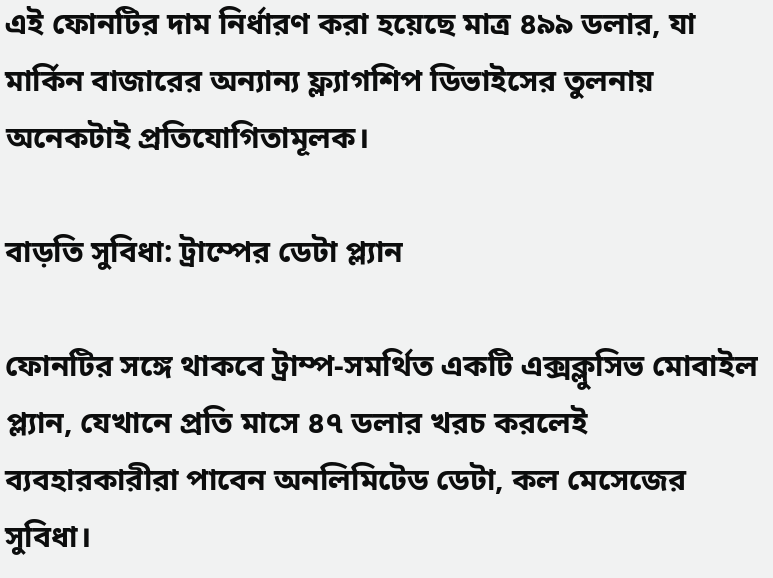এই ফোনটির দাম নির্ধারণ করা হয়েছে মাত্র ৪৯৯ ডলার, যা মার্কিন বাজারের অন্যান্য ফ্ল্যাগশিপ ডিভাইসের তুলনায় অনেকটাই প্রতিযোগিতামূলক।

বাড়তি সুবিধা: ট্রাম্পের ডেটা প্ল্যান

ফোনটির সঙ্গে থাকবে ট্রাম্প-সমর্থিত একটি এক্সক্লুসিভ মোবাইল প্ল্যান, যেখানে প্রতি মাসে ৪৭ ডলার খরচ করলেই ব্যবহারকারীরা পাবেন অনলিমিটেড ডেটা, কল মেসেজের সুবিধা।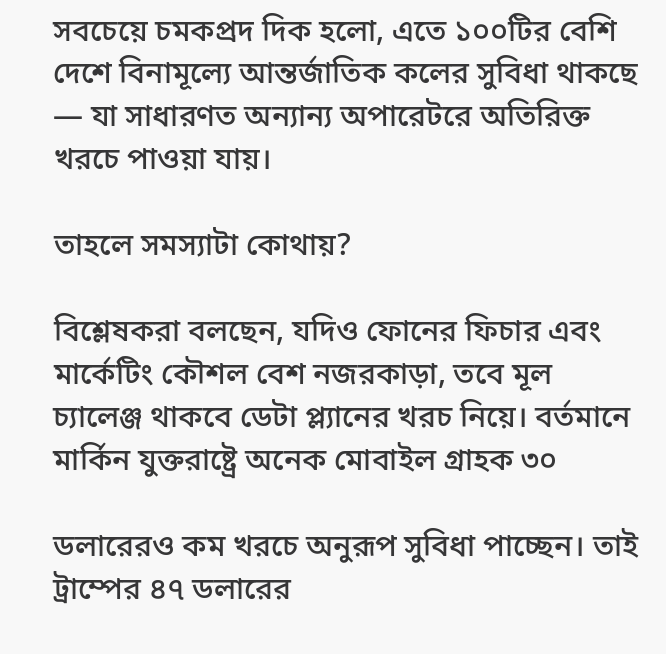সবচেয়ে চমকপ্রদ দিক হলো, এতে ১০০টির বেশি দেশে বিনামূল্যে আন্তর্জাতিক কলের সুবিধা থাকছে — যা সাধারণত অন্যান্য অপারেটরে অতিরিক্ত খরচে পাওয়া যায়।

তাহলে সমস্যাটা কোথায়?

বিশ্লেষকরা বলছেন, যদিও ফোনের ফিচার এবং মার্কেটিং কৌশল বেশ নজরকাড়া, তবে মূল চ্যালেঞ্জ থাকবে ডেটা প্ল্যানের খরচ নিয়ে। বর্তমানে মার্কিন যুক্তরাষ্ট্রে অনেক মোবাইল গ্রাহক ৩০

ডলারেরও কম খরচে অনুরূপ সুবিধা পাচ্ছেন। তাই ট্রাম্পের ৪৭ ডলারের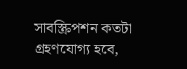সাবস্ক্রিপশন কতটা গ্রহণযোগ্য হবে,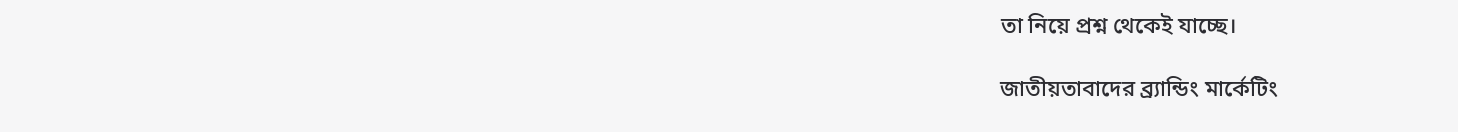তা নিয়ে প্রশ্ন থেকেই যাচ্ছে।

জাতীয়তাবাদের ব্র্যান্ডিং মার্কেটিং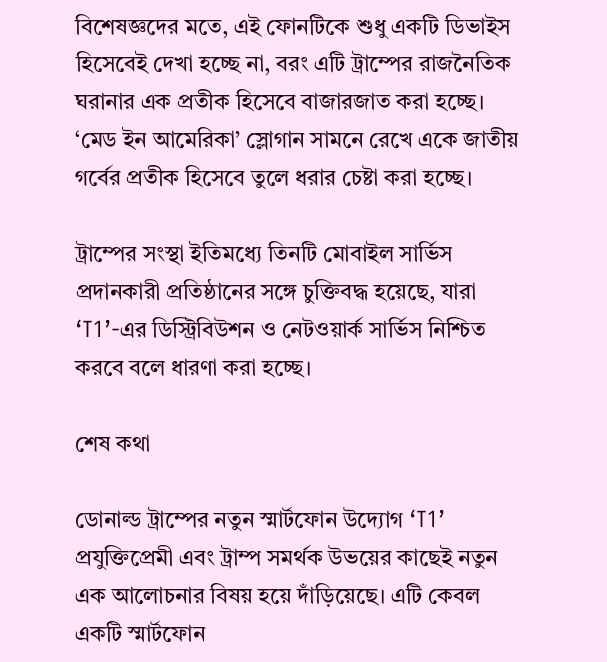বিশেষজ্ঞদের মতে, এই ফোনটিকে শুধু একটি ডিভাইস হিসেবেই দেখা হচ্ছে না, বরং এটি ট্রাম্পের রাজনৈতিক ঘরানার এক প্রতীক হিসেবে বাজারজাত করা হচ্ছে। ‘মেড ইন আমেরিকা’ স্লোগান সামনে রেখে একে জাতীয় গর্বের প্রতীক হিসেবে তুলে ধরার চেষ্টা করা হচ্ছে।

ট্রাম্পের সংস্থা ইতিমধ্যে তিনটি মোবাইল সার্ভিস প্রদানকারী প্রতিষ্ঠানের সঙ্গে চুক্তিবদ্ধ হয়েছে, যারা ‘T1’-এর ডিস্ট্রিবিউশন ও নেটওয়ার্ক সার্ভিস নিশ্চিত করবে বলে ধারণা করা হচ্ছে।

শেষ কথা

ডোনাল্ড ট্রাম্পের নতুন স্মার্টফোন উদ্যোগ ‘T1’ প্রযুক্তিপ্রেমী এবং ট্রাম্প সমর্থক উভয়ের কাছেই নতুন এক আলোচনার বিষয় হয়ে দাঁড়িয়েছে। এটি কেবল একটি স্মার্টফোন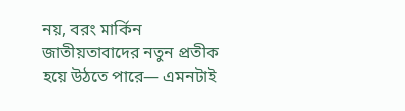নয়, বরং মার্কিন জাতীয়তাবাদের নতুন প্রতীক হয়ে উঠতে পারে— এমনটাই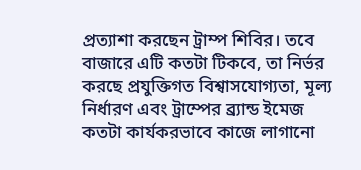প্রত্যাশা করছেন ট্রাম্প শিবির। তবে বাজারে এটি কতটা টিকবে, তা নির্ভর করছে প্রযুক্তিগত বিশ্বাসযোগ্যতা, মূল্য নির্ধারণ এবং ট্রাম্পের ব্র্যান্ড ইমেজ কতটা কার্যকরভাবে কাজে লাগানো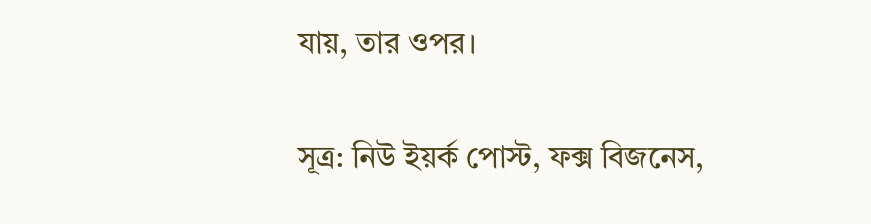যায়, তার ওপর।

সূত্র: নিউ ইয়র্ক পোস্ট, ফক্স বিজনেস,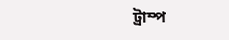ট্রাম্প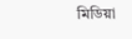মিডিয়া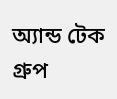অ্যান্ড টেক গ্রুপ